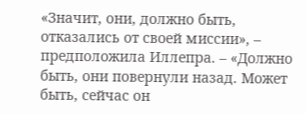«Значит, они, должно быть, отказались от своей миссии», – предположила Иллепра. – «Должно быть, они повернули назад. Может быть, сейчас он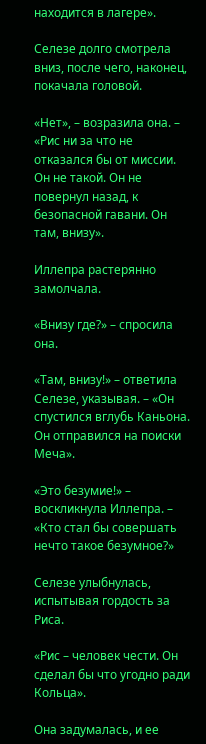находится в лагере».

Селезе долго смотрела вниз, после чего, наконец, покачала головой.

«Нет», – возразила она. – «Рис ни за что не отказался бы от миссии. Он не такой. Он не повернул назад, к безопасной гавани. Он там, внизу».

Иллепра растерянно замолчала.

«Внизу где?» – спросила она.

«Там, внизу!» – ответила Селезе, указывая. – «Он спустился вглубь Каньона. Он отправился на поиски Меча».

«Это безумие!» – воскликнула Иллепра. – «Кто стал бы совершать нечто такое безумное?»

Селезе улыбнулась, испытывая гордость за Риса.

«Рис – человек чести. Он сделал бы что угодно ради Кольца».

Она задумалась, и ее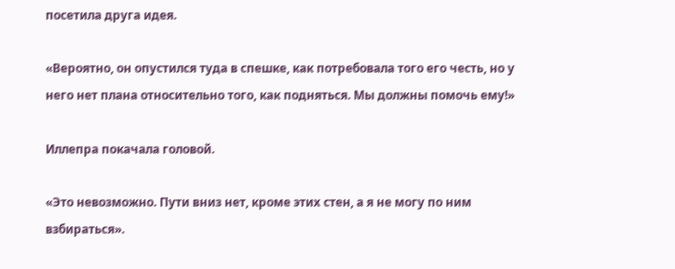посетила друга идея.

«Вероятно, он опустился туда в спешке, как потребовала того его честь, но у него нет плана относительно того, как подняться. Мы должны помочь ему!»

Иллепра покачала головой.

«Это невозможно. Пути вниз нет, кроме этих стен, а я не могу по ним взбираться».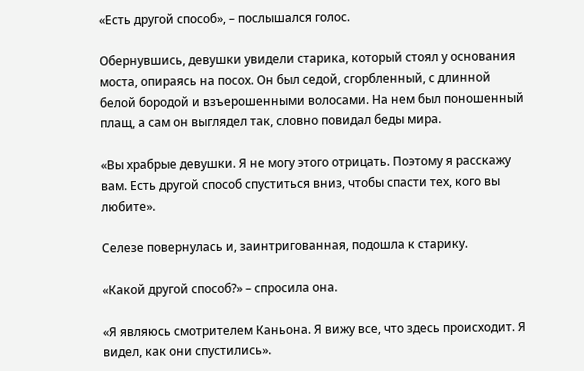«Есть другой способ», – послышался голос.

Обернувшись, девушки увидели старика, который стоял у основания моста, опираясь на посох. Он был седой, сгорбленный, с длинной белой бородой и взъерошенными волосами. На нем был поношенный плащ, а сам он выглядел так, словно повидал беды мира.

«Вы храбрые девушки. Я не могу этого отрицать. Поэтому я расскажу вам. Есть другой способ спуститься вниз, чтобы спасти тех, кого вы любите».

Селезе повернулась и, заинтригованная, подошла к старику.

«Какой другой способ?» – спросила она.

«Я являюсь смотрителем Каньона. Я вижу все, что здесь происходит. Я видел, как они спустились».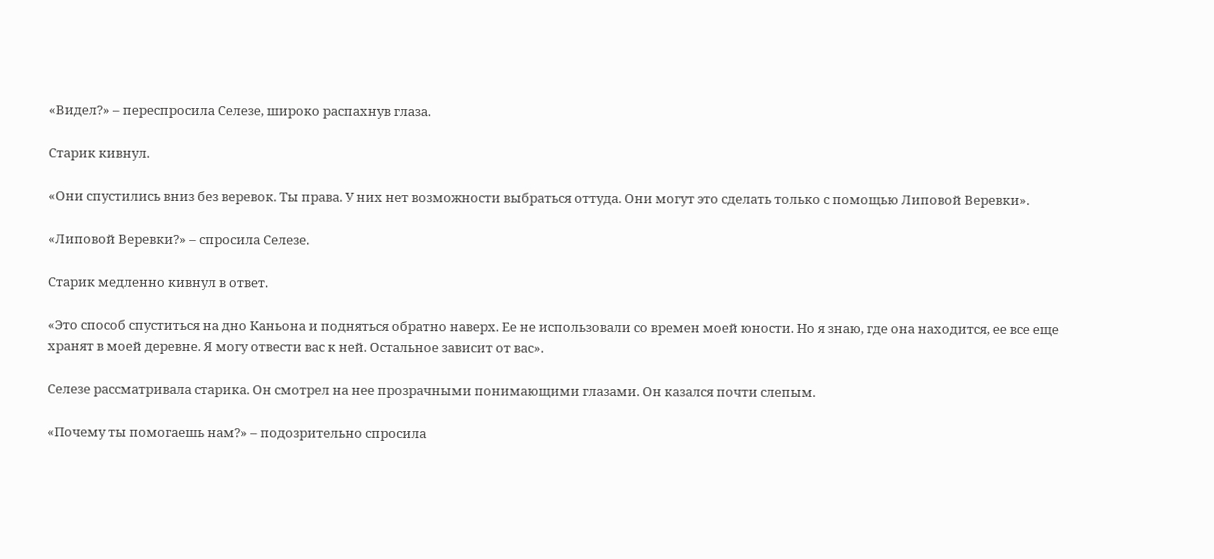«Видел?» – переспросила Селезе, широко распахнув глаза.

Старик кивнул.

«Они спустились вниз без веревок. Ты права. У них нет возможности выбраться оттуда. Они могут это сделать только с помощью Липовой Веревки».

«Липовой Веревки?» – спросила Селезе.

Старик медленно кивнул в ответ.

«Это способ спуститься на дно Каньона и подняться обратно наверх. Ее не использовали со времен моей юности. Но я знаю, где она находится, ее все еще хранят в моей деревне. Я могу отвести вас к ней. Остальное зависит от вас».

Селезе рассматривала старика. Он смотрел на нее прозрачными понимающими глазами. Он казался почти слепым.

«Почему ты помогаешь нам?» – подозрительно спросила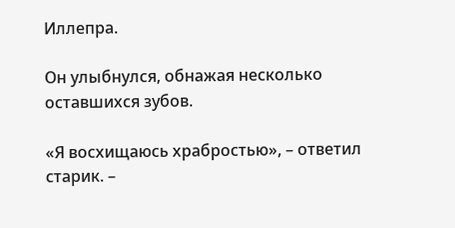Иллепра.

Он улыбнулся, обнажая несколько оставшихся зубов.

«Я восхищаюсь храбростью», – ответил старик. –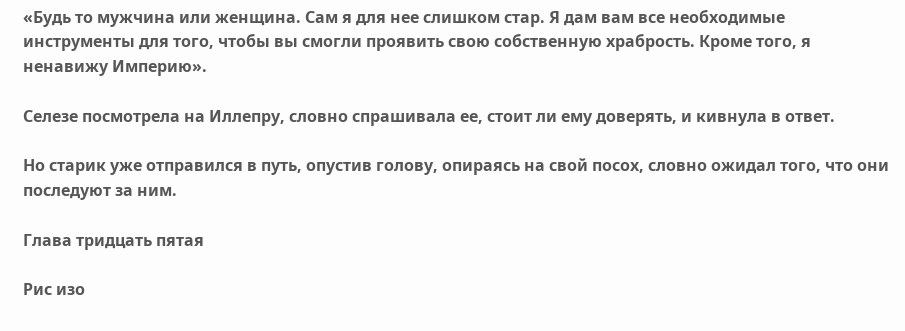«Будь то мужчина или женщина. Сам я для нее слишком стар. Я дам вам все необходимые инструменты для того, чтобы вы смогли проявить свою собственную храбрость. Кроме того, я ненавижу Империю».

Селезе посмотрела на Иллепру, словно спрашивала ее, стоит ли ему доверять, и кивнула в ответ.

Но старик уже отправился в путь, опустив голову, опираясь на свой посох, словно ожидал того, что они последуют за ним.

Глава тридцать пятая

Рис изо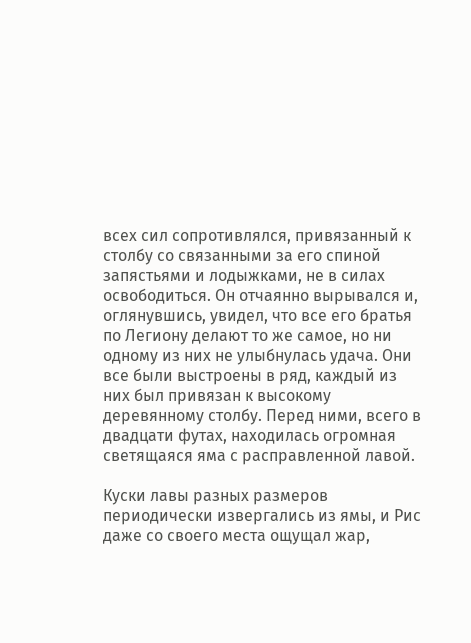всех сил сопротивлялся, привязанный к столбу со связанными за его спиной запястьями и лодыжками, не в силах освободиться. Он отчаянно вырывался и, оглянувшись, увидел, что все его братья по Легиону делают то же самое, но ни одному из них не улыбнулась удача. Они все были выстроены в ряд, каждый из них был привязан к высокому деревянному столбу. Перед ними, всего в двадцати футах, находилась огромная светящаяся яма с расправленной лавой.

Куски лавы разных размеров периодически извергались из ямы, и Рис даже со своего места ощущал жар,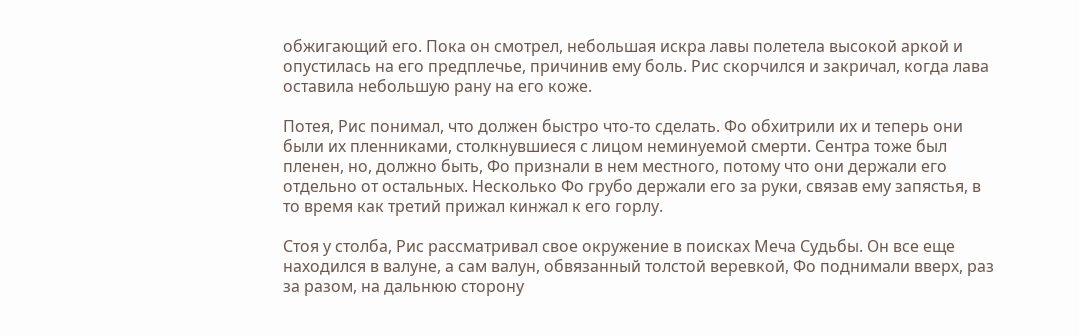обжигающий его. Пока он смотрел, небольшая искра лавы полетела высокой аркой и опустилась на его предплечье, причинив ему боль. Рис скорчился и закричал, когда лава оставила небольшую рану на его коже.

Потея, Рис понимал, что должен быстро что-то сделать. Фо обхитрили их и теперь они были их пленниками, столкнувшиеся с лицом неминуемой смерти. Сентра тоже был пленен, но, должно быть, Фо признали в нем местного, потому что они держали его отдельно от остальных. Несколько Фо грубо держали его за руки, связав ему запястья, в то время как третий прижал кинжал к его горлу.

Стоя у столба, Рис рассматривал свое окружение в поисках Меча Судьбы. Он все еще находился в валуне, а сам валун, обвязанный толстой веревкой, Фо поднимали вверх, раз за разом, на дальнюю сторону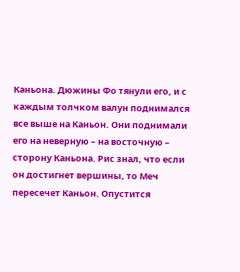Каньона. Дюжины Фо тянули его, и с каждым толчком валун поднимался все выше на Каньон. Они поднимали его на неверную – на восточную – сторону Каньона. Рис знал, что если он достигнет вершины, то Меч пересечет Каньон. Опустится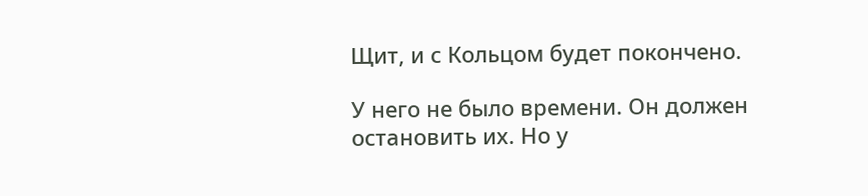Щит, и с Кольцом будет покончено.

У него не было времени. Он должен остановить их. Но у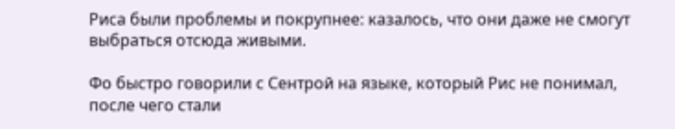Риса были проблемы и покрупнее: казалось, что они даже не смогут выбраться отсюда живыми.

Фо быстро говорили с Сентрой на языке, который Рис не понимал, после чего стали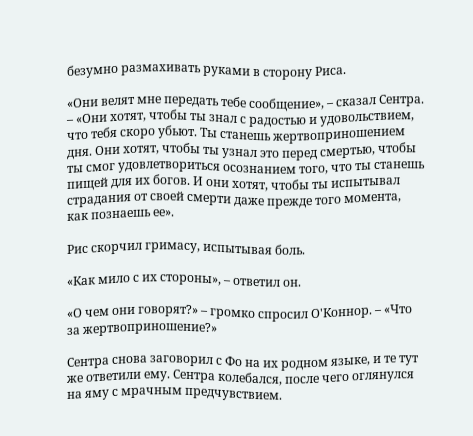безумно размахивать руками в сторону Риса.

«Они велят мне передать тебе сообщение», – сказал Сентра. – «Они хотят, чтобы ты знал с радостью и удовольствием, что тебя скоро убьют. Ты станешь жертвоприношением дня. Они хотят, чтобы ты узнал это перед смертью, чтобы ты смог удовлетвориться осознанием того, что ты станешь пищей для их богов. И они хотят, чтобы ты испытывал страдания от своей смерти даже прежде того момента, как познаешь ее».

Рис скорчил гримасу, испытывая боль.

«Как мило с их стороны», – ответил он.

«О чем они говорят?» – громко спросил О'Коннор. – «Что за жертвоприношение?»

Сентра снова заговорил с Фо на их родном языке, и те тут же ответили ему. Сентра колебался, после чего оглянулся на яму с мрачным предчувствием.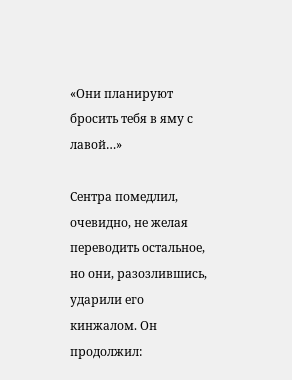«Они планируют бросить тебя в яму с лавой…»

Сентра помедлил, очевидно, не желая переводить остальное, но они, разозлившись, ударили его кинжалом. Он продолжил: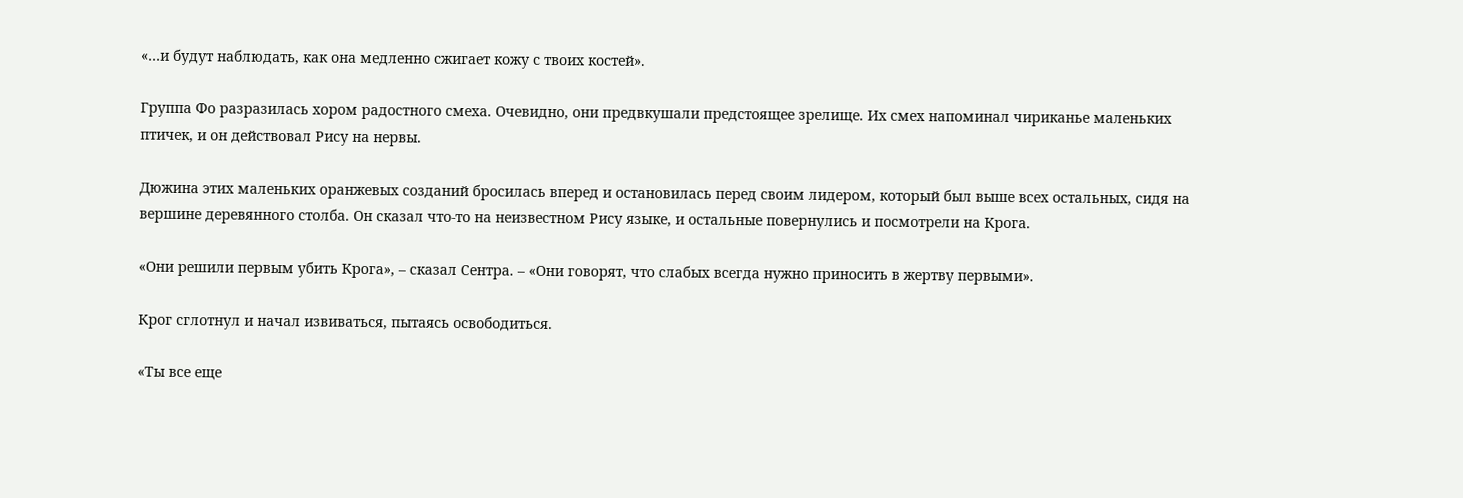«…и будут наблюдать, как она медленно сжигает кожу с твоих костей».

Группа Фо разразилась хором радостного смеха. Очевидно, они предвкушали предстоящее зрелище. Их смех напоминал чириканье маленьких птичек, и он действовал Рису на нервы.

Дюжина этих маленьких оранжевых созданий бросилась вперед и остановилась перед своим лидером, который был выше всех остальных, сидя на вершине деревянного столба. Он сказал что-то на неизвестном Рису языке, и остальные повернулись и посмотрели на Крога.

«Они решили первым убить Крога», – сказал Сентра. – «Они говорят, что слабых всегда нужно приносить в жертву первыми».

Крог сглотнул и начал извиваться, пытаясь освободиться.

«Ты все еще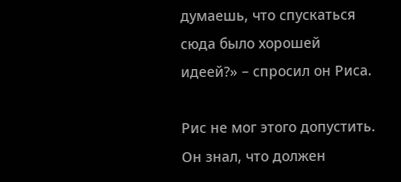думаешь, что спускаться сюда было хорошей идеей?» – спросил он Риса.

Рис не мог этого допустить. Он знал, что должен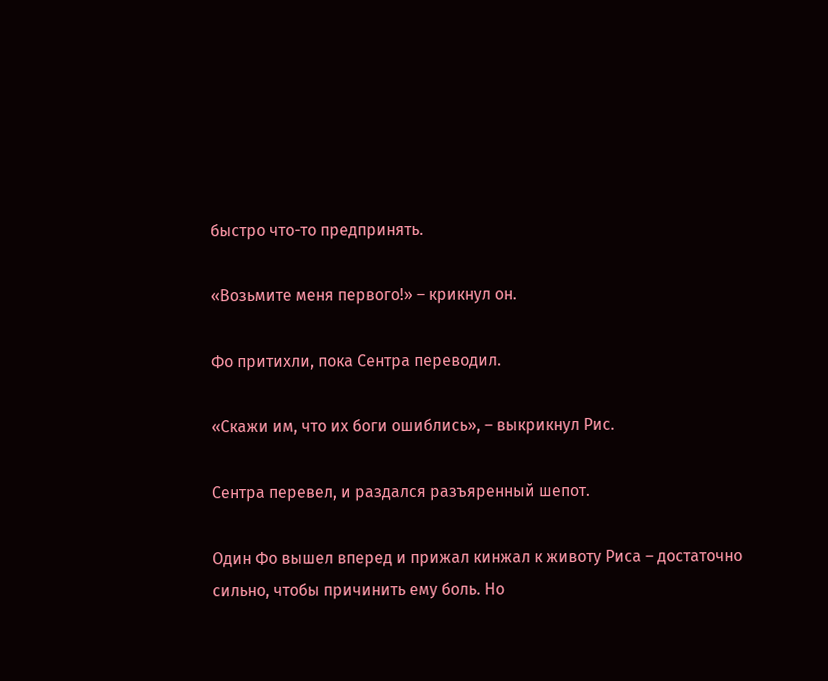быстро что-то предпринять.

«Возьмите меня первого!» – крикнул он.

Фо притихли, пока Сентра переводил.

«Скажи им, что их боги ошиблись», – выкрикнул Рис.

Сентра перевел, и раздался разъяренный шепот.

Один Фо вышел вперед и прижал кинжал к животу Риса – достаточно сильно, чтобы причинить ему боль. Но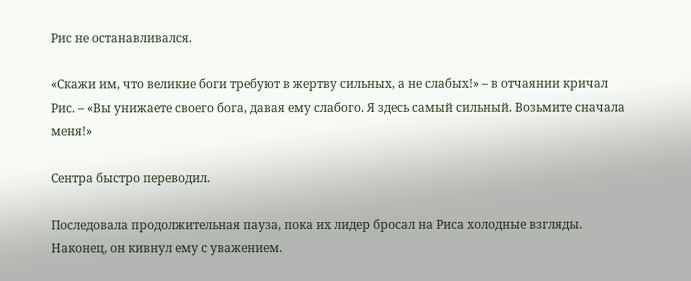Рис не останавливался.

«Скажи им, что великие боги требуют в жертву сильных, а не слабых!» – в отчаянии кричал Рис. – «Вы унижаете своего бога, давая ему слабого. Я здесь самый сильный. Возьмите сначала меня!»

Сентра быстро переводил.

Последовала продолжительная пауза, пока их лидер бросал на Риса холодные взгляды. Наконец, он кивнул ему с уважением.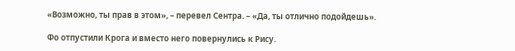«Возможно, ты прав в этом», – перевел Сентра. – «Да, ты отлично подойдешь».

Фо отпустили Крога и вместо него повернулись к Рису.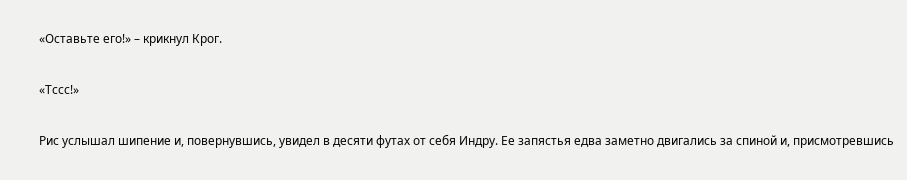«Оставьте его!» – крикнул Крог.

«Тссс!»

Рис услышал шипение и, повернувшись, увидел в десяти футах от себя Индру. Ее запястья едва заметно двигались за спиной и, присмотревшись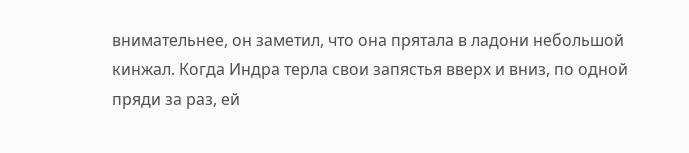внимательнее, он заметил, что она прятала в ладони небольшой кинжал. Когда Индра терла свои запястья вверх и вниз, по одной пряди за раз, ей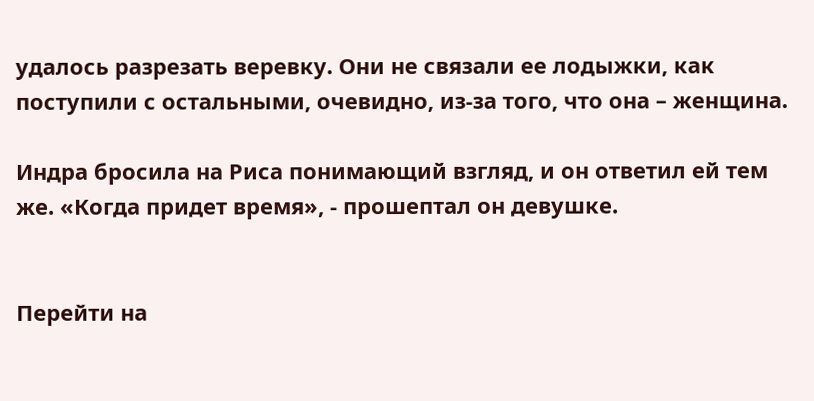удалось разрезать веревку. Они не связали ее лодыжки, как поступили с остальными, очевидно, из-за того, что она – женщина.

Индра бросила на Риса понимающий взгляд, и он ответил ей тем же. «Когда придет время», - прошептал он девушке.


Перейти на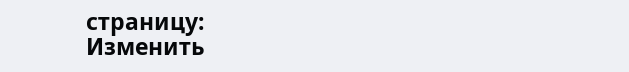страницу:
Изменить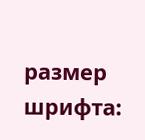размер шрифта: